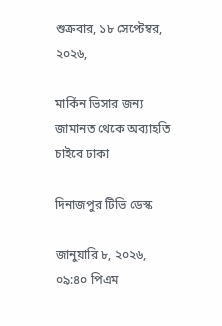শুক্রবার, ১৮ সেপ্টেম্বর, ২০২৬,

মার্কিন ভিসার জন্য জামানত থেকে অব্যাহতি চাইবে ঢাকা

দিনাজপুর টিভি ডেস্ক

জানুয়ারি ৮, ২০২৬, ০৯:৪০ পিএম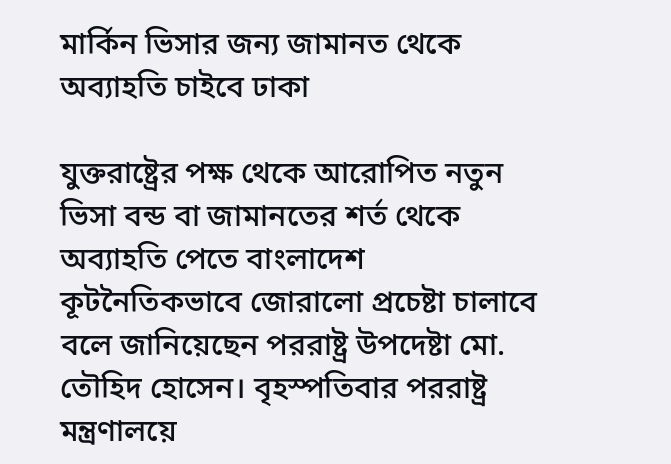মার্কিন ভিসার জন্য জামানত থেকে অব্যাহতি চাইবে ঢাকা

যুক্তরাষ্ট্রের পক্ষ থেকে আরোপিত নতুন ভিসা বন্ড বা জামানতের শর্ত থেকে অব্যাহতি পেতে বাংলাদেশ কূটনৈতিকভাবে জোরালো প্রচেষ্টা চালাবে বলে জানিয়েছেন পররাষ্ট্র উপদেষ্টা মো. তৌহিদ হোসেন। বৃহস্পতিবার পররাষ্ট্র মন্ত্রণালয়ে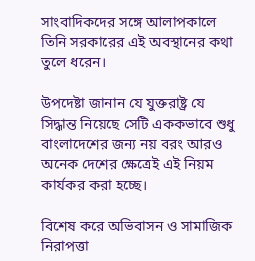সাংবাদিকদের সঙ্গে আলাপকালে তিনি সরকারের এই অবস্থানের কথা তুলে ধরেন।

উপদেষ্টা জানান যে যুক্তরাষ্ট্র যে সিদ্ধান্ত নিয়েছে সেটি এককভাবে শুধু বাংলাদেশের জন্য নয় বরং আরও অনেক দেশের ক্ষেত্রেই এই নিয়ম কার্যকর করা হচ্ছে।

বিশেষ করে অভিবাসন ও সামাজিক নিরাপত্তা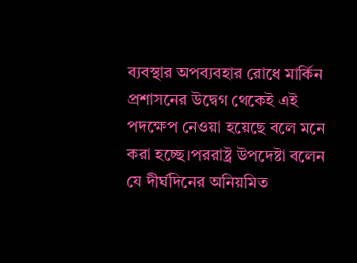ব্যবস্থার অপব্যবহার রোধে মার্কিন প্রশাসনের উদ্বেগ থেকেই এই পদক্ষেপ নেওয়া হয়েছে বলে মনে করা হচ্ছে।পররাষ্ট্র উপদেষ্টা বলেন যে দীর্ঘদিনের অনিয়মিত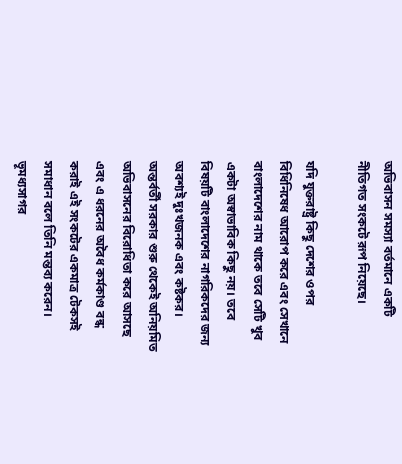অভিবাসন সমস্যা বর্তমানে একটি নীতিগত সংকটে রূপ নিয়েছে।

যদি যুক্তরাষ্ট্র কিছু দেশের ওপর বিধিনিষেধ আরোপ করে এবং সেখানে বাংলাদেশের নাম থাকে তবে সেটি খুব একটা অস্বাভাবিক কিছু নয়। তবে বিষয়টি বাংলাদেশের নাগরিকদের জন্য অবশ্যই দুঃখজনক এবং কষ্টকর। অন্তর্বর্তী সরকার শুরু থেকেই অনিয়মিত অভিবাসনের বিরোধিতা করে আসছে এবং এ ধরনের অবৈধ কর্মকাণ্ড বন্ধ করাই এই সংকটের একমাত্র টেকসই সমাধান বলে তিনি মন্তব্য করেন। ভূমধ্যসাগর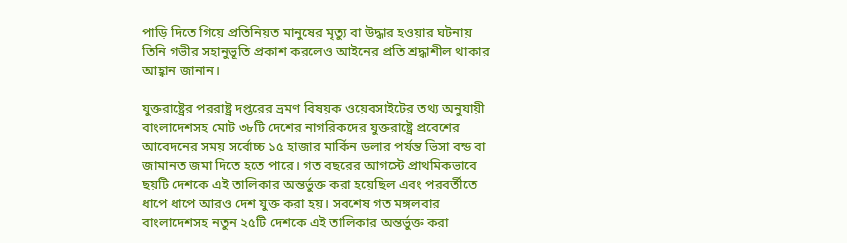পাড়ি দিতে গিয়ে প্রতিনিয়ত মানুষের মৃত্যু বা উদ্ধার হওয়ার ঘটনায় তিনি গভীর সহানুভূতি প্রকাশ করলেও আইনের প্রতি শ্রদ্ধাশীল থাকার আহ্বান জানান।

যুক্তরাষ্ট্রের পররাষ্ট্র দপ্তরের ভ্রমণ বিষয়ক ওয়েবসাইটের তথ্য অনুযায়ী বাংলাদেশসহ মোট ৩৮টি দেশের নাগরিকদের যুক্তরাষ্ট্রে প্রবেশের আবেদনের সময় সর্বোচ্চ ১৫ হাজার মার্কিন ডলার পর্যন্ত ভিসা বন্ড বা জামানত জমা দিতে হতে পারে। গত বছরের আগস্টে প্রাথমিকভাবে ছয়টি দেশকে এই তালিকার অন্তর্ভুক্ত করা হয়েছিল এবং পরবর্তীতে ধাপে ধাপে আরও দেশ যুক্ত করা হয়। সবশেষ গত মঙ্গলবার বাংলাদেশসহ নতুন ২৫টি দেশকে এই তালিকার অন্তর্ভুক্ত করা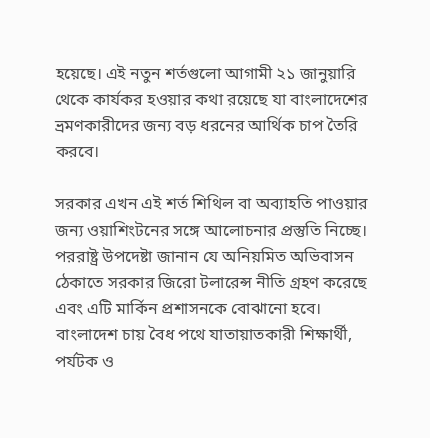হয়েছে। এই নতুন শর্তগুলো আগামী ২১ জানুয়ারি থেকে কার্যকর হওয়ার কথা রয়েছে যা বাংলাদেশের ভ্রমণকারীদের জন্য বড় ধরনের আর্থিক চাপ তৈরি করবে।

সরকার এখন এই শর্ত শিথিল বা অব্যাহতি পাওয়ার জন্য ওয়াশিংটনের সঙ্গে আলোচনার প্রস্তুতি নিচ্ছে। পররাষ্ট্র উপদেষ্টা জানান যে অনিয়মিত অভিবাসন ঠেকাতে সরকার জিরো টলারেন্স নীতি গ্রহণ করেছে এবং এটি মার্কিন প্রশাসনকে বোঝানো হবে। বাংলাদেশ চায় বৈধ পথে যাতায়াতকারী শিক্ষার্থী, পর্যটক ও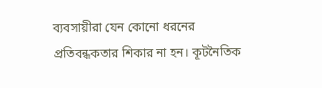ব্যবসায়ীরা যেন কোনো ধরনের প্রতিবন্ধকতার শিকার না হন। কূটনৈতিক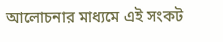আলোচনার মাধ্যমে এই সংকট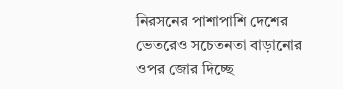নিরসনের পাশাপাশি দেশের ভেতরেও সচেতনতা বাড়ানোর ওপর জোর দিচ্ছে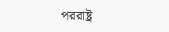পররাষ্ট্র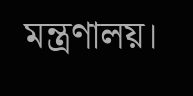মন্ত্রণালয়।